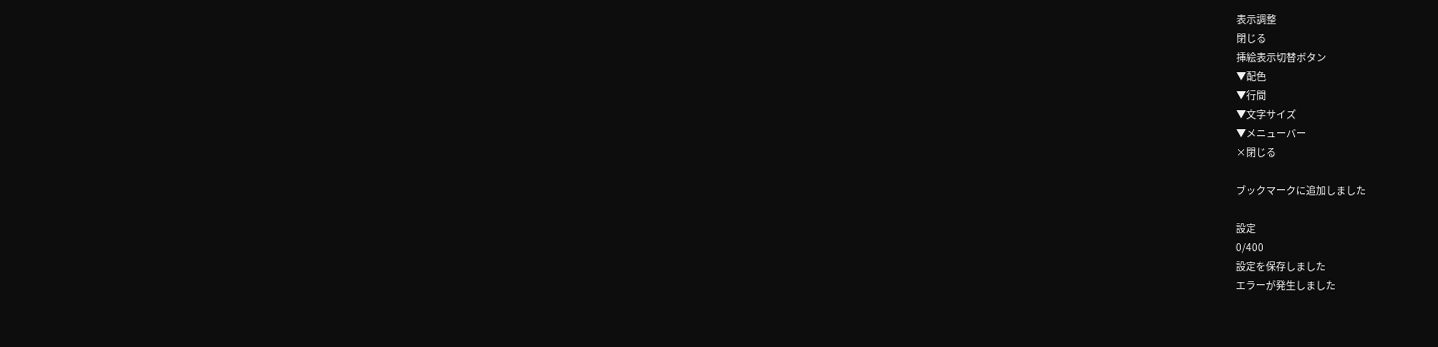表示調整
閉じる
挿絵表示切替ボタン
▼配色
▼行間
▼文字サイズ
▼メニューバー
×閉じる

ブックマークに追加しました

設定
0/400
設定を保存しました
エラーが発生しました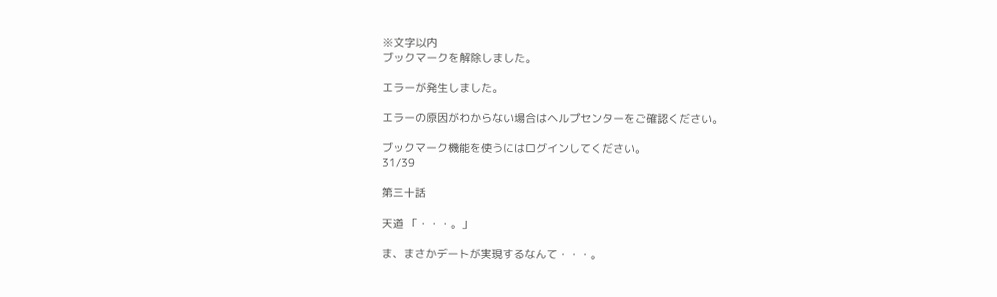※文字以内
ブックマークを解除しました。

エラーが発生しました。

エラーの原因がわからない場合はヘルプセンターをご確認ください。

ブックマーク機能を使うにはログインしてください。
31/39

第三十話

天道 「・・・。」

ま、まさかデートが実現するなんて・・・。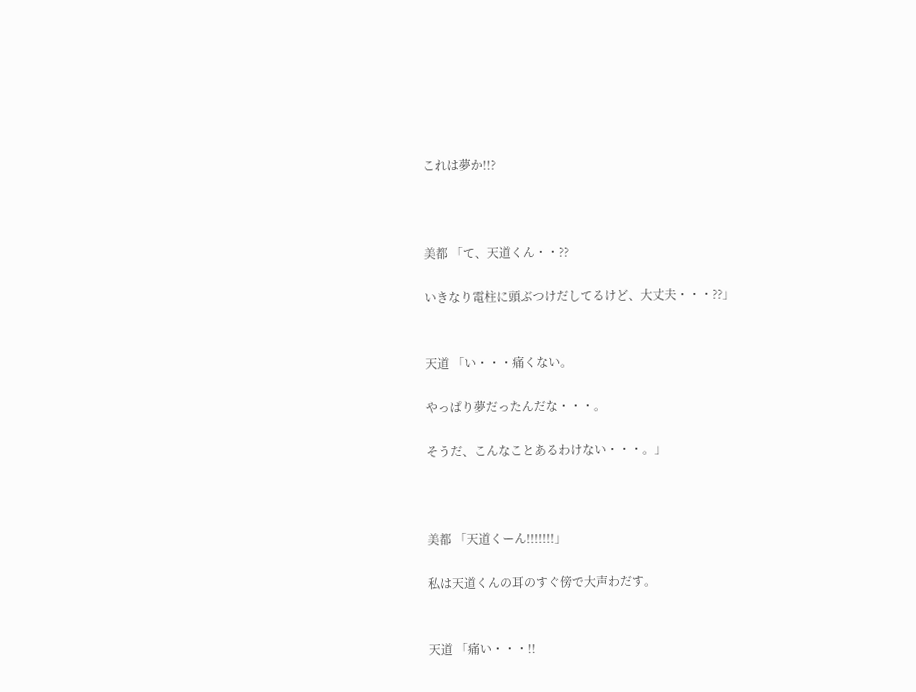これは夢か!!?



美都 「て、天道くん・・??

いきなり電柱に頭ぶつけだしてるけど、大丈夫・・・??」


天道 「い・・・痛くない。

やっぱり夢だったんだな・・・。

そうだ、こんなことあるわけない・・・。」



美都 「天道くーん!!!!!!!」

私は天道くんの耳のすぐ傍で大声わだす。


天道 「痛い・・・!!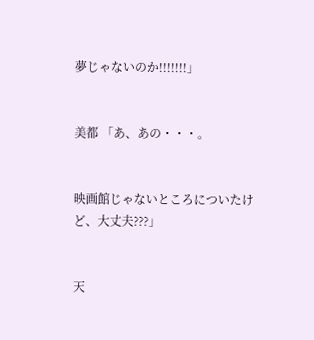夢じゃないのか!!!!!!!」


美都 「あ、あの・・・。


映画館じゃないところについたけど、大丈夫???」


天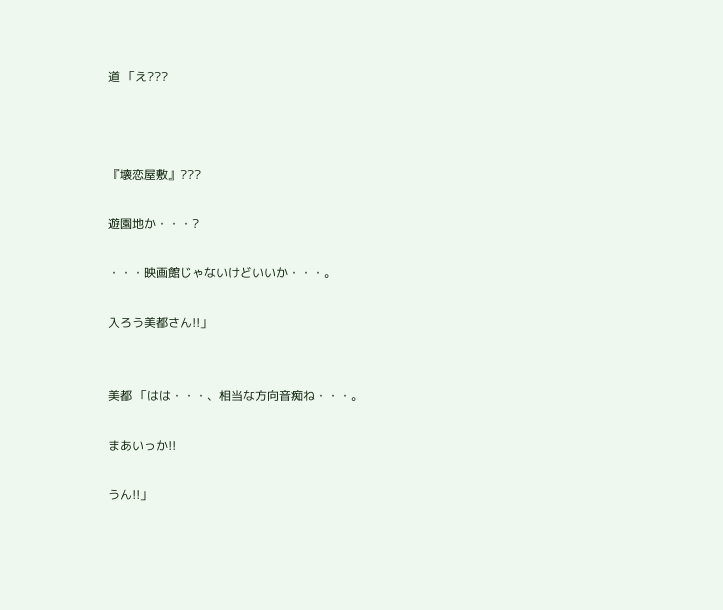道 「え???



『壊恋屋敷』???

遊園地か・・・?

・・・映画館じゃないけどいいか・・・。

入ろう美都さん!!」


美都 「はは・・・、相当な方向音痴ね・・・。

まあいっか!!

うん!!」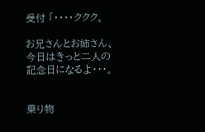受付 「・・・・ククク。

お兄さんとお姉さん、今日はきっと二人の記念日になるよ・・・。


乗り物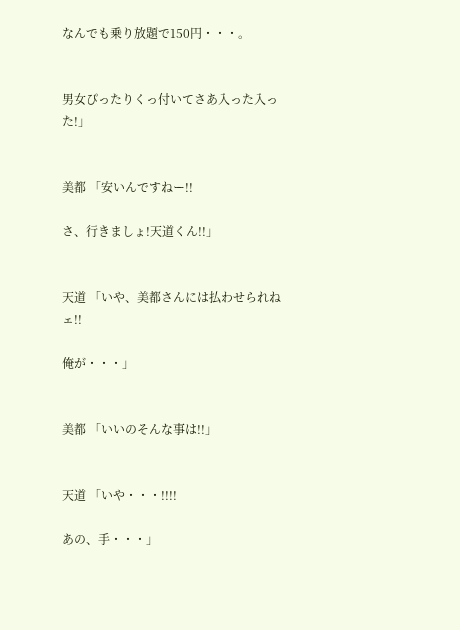なんでも乗り放題で150円・・・。


男女ぴったりくっ付いてさあ入った入った!」


美都 「安いんですねー!!

さ、行きましょ!天道くん!!」


天道 「いや、美都さんには払わせられねェ!!

俺が・・・」


美都 「いいのそんな事は!!」


天道 「いや・・・!!!!

あの、手・・・」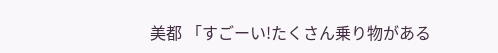美都 「すごーい!たくさん乗り物がある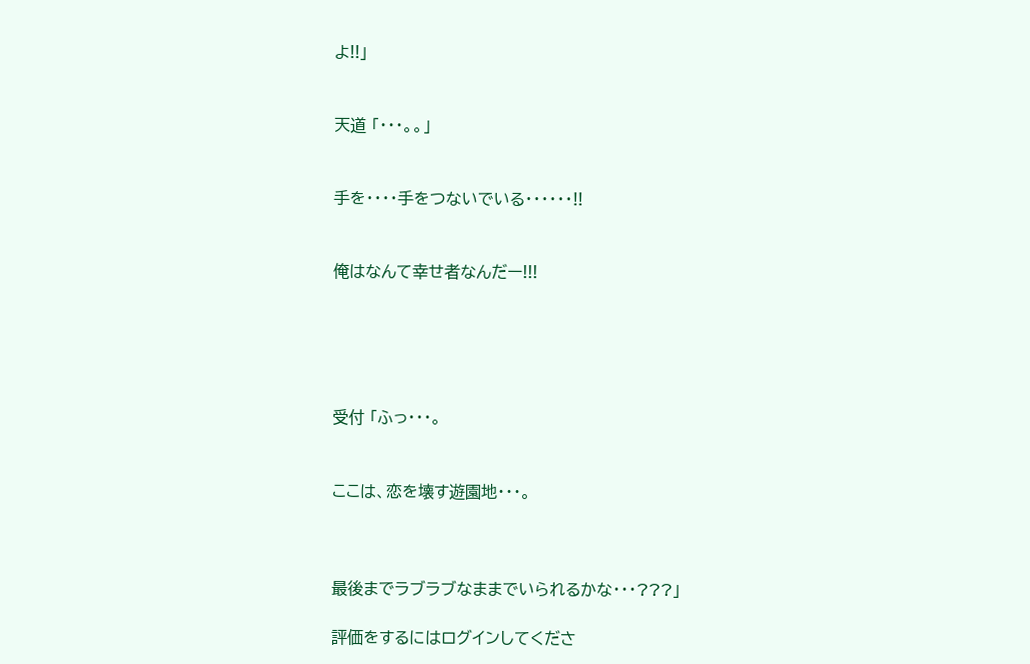よ!!」


天道 「・・・。。」


手を・・・・手をつないでいる・・・・・・!!


俺はなんて幸せ者なんだー!!!





受付 「ふっ・・・。


ここは、恋を壊す遊園地・・・。



最後までラブラブなままでいられるかな・・・???」

評価をするにはログインしてくださ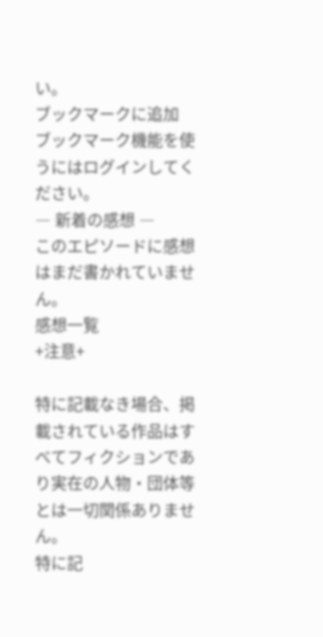い。
ブックマークに追加
ブックマーク機能を使うにはログインしてください。
― 新着の感想 ―
このエピソードに感想はまだ書かれていません。
感想一覧
+注意+

特に記載なき場合、掲載されている作品はすべてフィクションであり実在の人物・団体等とは一切関係ありません。
特に記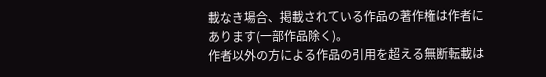載なき場合、掲載されている作品の著作権は作者にあります(一部作品除く)。
作者以外の方による作品の引用を超える無断転載は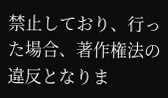禁止しており、行った場合、著作権法の違反となりま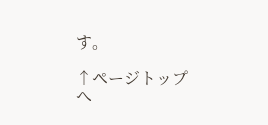す。

↑ページトップへ